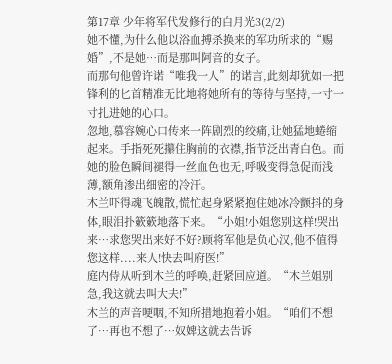第17章 少年将军代发修行的白月光3(2/2)
她不懂,为什么他以浴血搏杀换来的军功所求的“赐婚”,不是她…而是那叫阿音的女子。
而那句他曾许诺“唯我一人”的诺言,此刻却犹如一把锋利的匕首精准无比地将她所有的等待与坚持,一寸一寸扎进她的心口。
忽地,慕容婉心口传来一阵剧烈的绞痛,让她猛地蜷缩起来。手指死死攥住胸前的衣襟,指节泛出青白色。而她的脸色瞬间褪得一丝血色也无,呼吸变得急促而浅薄,额角渗出细密的冷汗。
木兰吓得魂飞魄散,慌忙起身紧紧抱住她冰冷颤抖的身体,眼泪扑簌簌地落下来。“小姐!小姐您别这样!哭出来…求您哭出来好不好?顾将军他是负心汉,他不值得您这样....来人!快去叫府医!”
庭内侍从听到木兰的呼唤,赶紧回应道。“木兰姐别急,我这就去叫大夫!”
木兰的声音哽咽,不知所措地抱着小姐。“咱们不想了…再也不想了…奴婢这就去告诉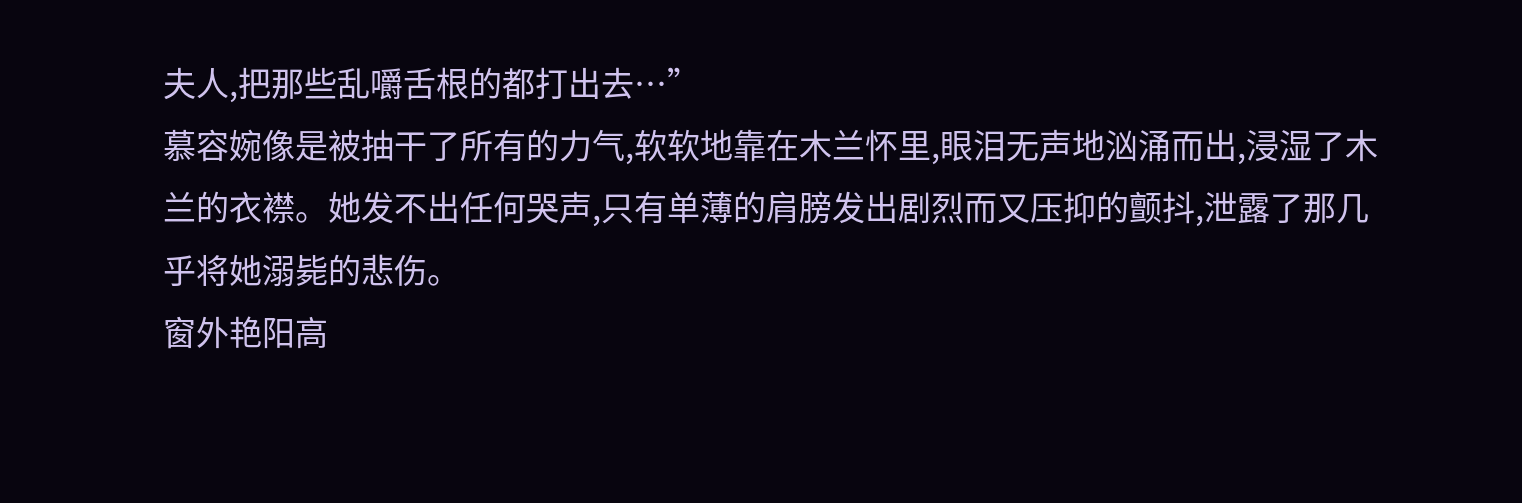夫人,把那些乱嚼舌根的都打出去…”
慕容婉像是被抽干了所有的力气,软软地靠在木兰怀里,眼泪无声地汹涌而出,浸湿了木兰的衣襟。她发不出任何哭声,只有单薄的肩膀发出剧烈而又压抑的颤抖,泄露了那几乎将她溺毙的悲伤。
窗外艳阳高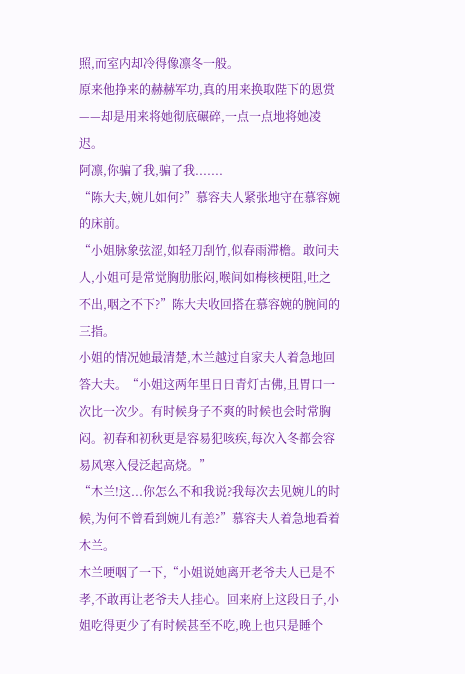照,而室内却冷得像凛冬一般。
原来他挣来的赫赫军功,真的用来换取陛下的恩赏——却是用来将她彻底碾碎,一点一点地将她凌迟。
阿凛,你骗了我,骗了我.......
“陈大夫,婉儿如何?”慕容夫人紧张地守在慕容婉的床前。
“小姐脉象弦涩,如轻刀刮竹,似春雨滞檐。敢问夫人,小姐可是常觉胸肋胀闷,喉间如梅核梗阻,吐之不出,咽之不下?”陈大夫收回搭在慕容婉的腕间的三指。
小姐的情况她最清楚,木兰越过自家夫人着急地回答大夫。“小姐这两年里日日青灯古佛,且胃口一次比一次少。有时候身子不爽的时候也会时常胸闷。初春和初秋更是容易犯咳疾,每次入冬都会容易风寒入侵泛起高烧。”
“木兰!这...你怎么不和我说?我每次去见婉儿的时候,为何不曾看到婉儿有恙?”慕容夫人着急地看着木兰。
木兰哽咽了一下,“小姐说她离开老爷夫人已是不孝,不敢再让老爷夫人挂心。回来府上这段日子,小姐吃得更少了有时候甚至不吃,晚上也只是睡个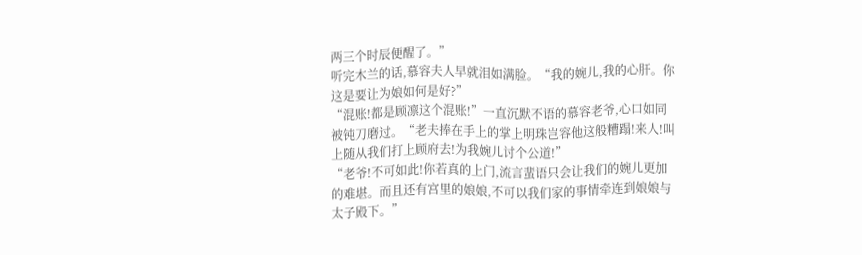两三个时辰便醒了。”
听完木兰的话,慕容夫人早就泪如满脸。“我的婉儿,我的心肝。你这是要让为娘如何是好?”
“混账!都是顾凛这个混账!”一直沉默不语的慕容老爷,心口如同被钝刀磨过。“老夫捧在手上的掌上明珠岂容他这般糟蹋!来人!叫上随从我们打上顾府去!为我婉儿讨个公道!”
“老爷!不可如此!你若真的上门,流言蜚语只会让我们的婉儿更加的难堪。而且还有宫里的娘娘,不可以我们家的事情牵连到娘娘与太子殿下。”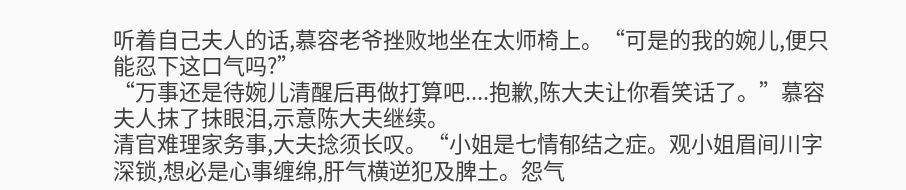听着自己夫人的话,慕容老爷挫败地坐在太师椅上。“可是的我的婉儿,便只能忍下这口气吗?”
“万事还是待婉儿清醒后再做打算吧....抱歉,陈大夫让你看笑话了。”慕容夫人抹了抹眼泪,示意陈大夫继续。
清官难理家务事,大夫捻须长叹。“小姐是七情郁结之症。观小姐眉间川字深锁,想必是心事缠绵,肝气横逆犯及脾土。怨气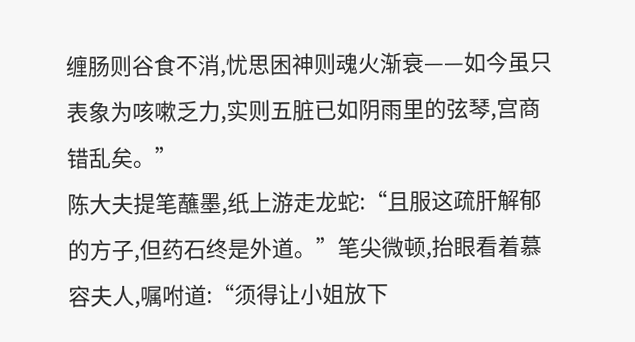缠肠则谷食不消,忧思困神则魂火渐衰——如今虽只表象为咳嗽乏力,实则五脏已如阴雨里的弦琴,宫商错乱矣。”
陈大夫提笔蘸墨,纸上游走龙蛇:“且服这疏肝解郁的方子,但药石终是外道。”笔尖微顿,抬眼看着慕容夫人,嘱咐道:“须得让小姐放下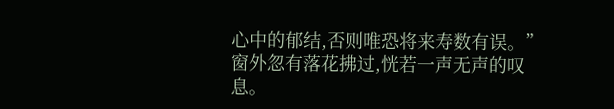心中的郁结,否则唯恐将来寿数有误。”
窗外忽有落花拂过,恍若一声无声的叹息。